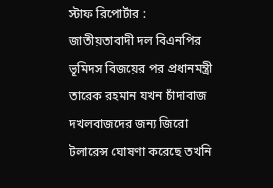স্টাফ রিপোর্টার :
জাতীয়তাবাদী দল বিএনপির ভূমিদস বিজয়ের পর প্রধানমন্ত্রী তারেক রহমান যখন চাঁদাবাজ দখলবাজদের জন্য জিরো টলারেন্স ঘোষণা করেছে তখনি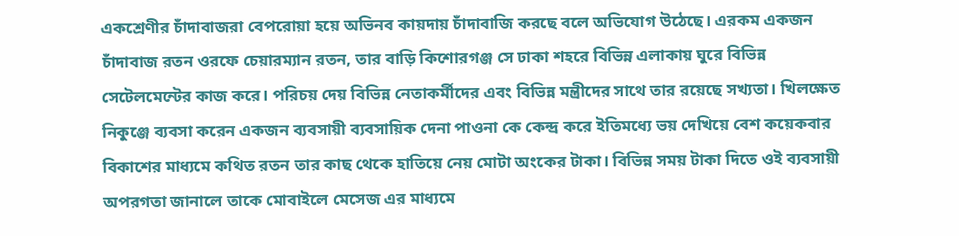একশ্রেণীর চাঁদাবাজরা বেপরোয়া হয়ে অভিনব কায়দায় চাঁদাবাজি করছে বলে অভিযোগ উঠেছে। এরকম একজন চাঁদাবাজ রতন ওরফে চেয়ারম্যান রতন, তার বাড়ি কিশোরগঞ্জ সে ঢাকা শহরে বিভিন্ন এলাকায় ঘুরে বিভিন্ন সেটেলমেন্টের কাজ করে। পরিচয় দেয় বিভিন্ন নেতাকর্মীদের এবং বিভিন্ন মন্ত্রীদের সাথে তার রয়েছে সখ্যতা। খিলক্ষেত নিকুঞ্জে ব্যবসা করেন একজন ব্যবসায়ী ব্যবসায়িক দেনা পাওনা কে কেন্দ্র করে ইতিমধ্যে ভয় দেখিয়ে বেশ কয়েকবার বিকাশের মাধ্যমে কথিত রতন তার কাছ থেকে হাতিয়ে নেয় মোটা অংকের টাকা। বিভিন্ন সময় টাকা দিতে ওই ব্যবসায়ী অপরগতা জানালে তাকে মোবাইলে মেসেজ এর মাধ্যমে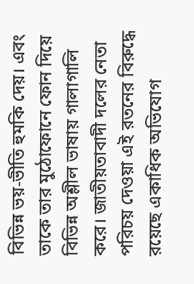বিভিন্ন ভয়-ভীতি হুমকি দেয়। এবং তাকে তার মুঠোফোনে ফোন দিয়ে বিভিন্ন অশ্লীল ভাষায় গালাগালি করে। জাতীয়তাবাদী দলের নেতা পরিচয় দেওয়া এই রতনের বিরুদ্ধে রয়েছে একাধিক অভিযোগ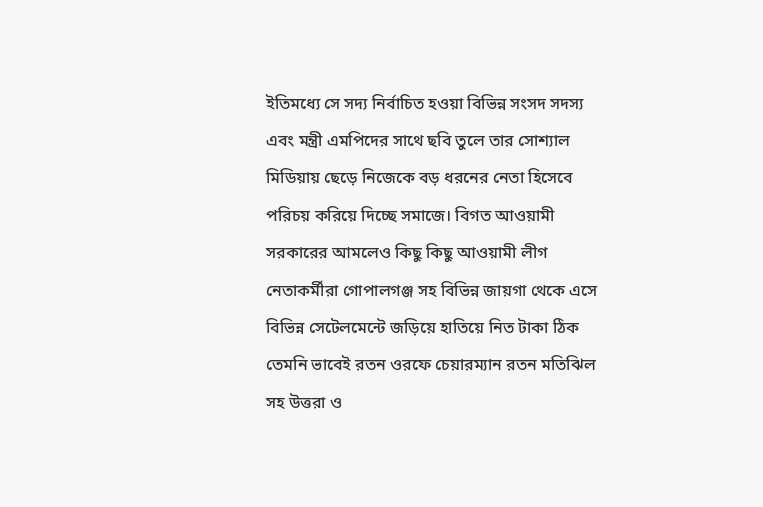ইতিমধ্যে সে সদ্য নির্বাচিত হওয়া বিভিন্ন সংসদ সদস্য এবং মন্ত্রী এমপিদের সাথে ছবি তুলে তার সোশ্যাল মিডিয়ায় ছেড়ে নিজেকে বড় ধরনের নেতা হিসেবে পরিচয় করিয়ে দিচ্ছে সমাজে। বিগত আওয়ামী সরকারের আমলেও কিছু কিছু আওয়ামী লীগ নেতাকর্মীরা গোপালগঞ্জ সহ বিভিন্ন জায়গা থেকে এসে বিভিন্ন সেটেলমেন্টে জড়িয়ে হাতিয়ে নিত টাকা ঠিক তেমনি ভাবেই রতন ওরফে চেয়ারম্যান রতন মতিঝিল সহ উত্তরা ও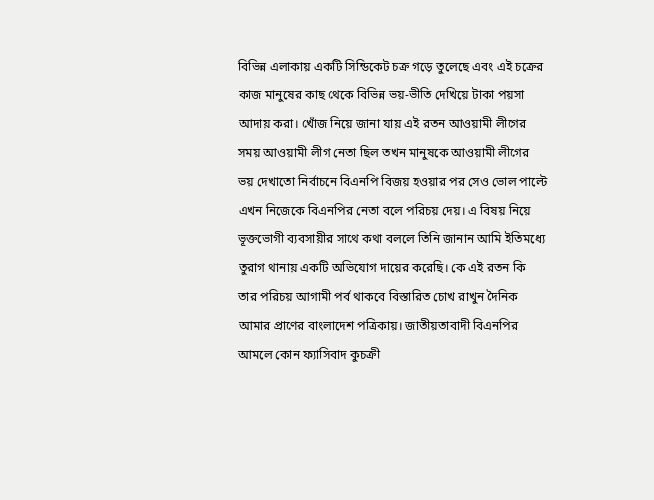বিভিন্ন এলাকায় একটি সিন্ডিকেট চক্র গড়ে তুলেছে এবং এই চক্রের কাজ মানুষের কাছ থেকে বিভিন্ন ভয়-ভীতি দেখিয়ে টাকা পয়সা আদায় করা। খোঁজ নিয়ে জানা যায় এই রতন আওয়ামী লীগের সময় আওয়ামী লীগ নেতা ছিল তখন মানুষকে আওয়ামী লীগের ভয় দেখাতো নির্বাচনে বিএনপি বিজয় হওয়ার পর সেও ভোল পাল্টে এখন নিজেকে বিএনপির নেতা বলে পরিচয় দেয়। এ বিষয় নিয়ে ভূক্তভোগী ব্যবসায়ীর সাথে কথা বললে তিনি জানান আমি ইতিমধ্যে তুরাগ থানায় একটি অভিযোগ দায়ের করেছি। কে এই রতন কি তার পরিচয় আগামী পর্ব থাকবে বিস্তারিত চোখ রাখুন দৈনিক আমার প্রাণের বাংলাদেশ পত্রিকায়। জাতীয়তাবাদী বিএনপির আমলে কোন ফ্যাসিবাদ কুচক্রী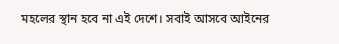মহলের স্থান হবে না এই দেশে। সবাই আসবে আইনের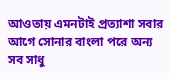আওতায় এমনটাই প্রত্যাশা সবার আগে সোনার বাংলা পরে অন্য সব সাধু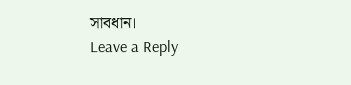সাবধান।
Leave a Reply